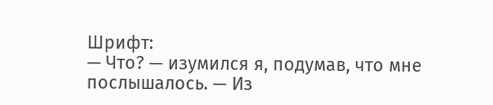Шрифт:
— Что? — изумился я, подумав, что мне послышалось. — Из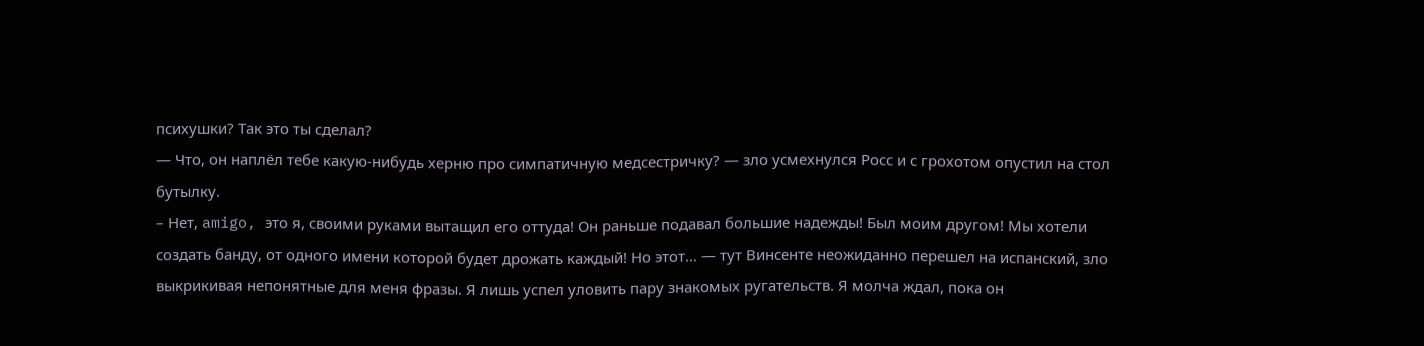психушки? Так это ты сделал?
— Что, он наплёл тебе какую-нибудь херню про симпатичную медсестричку? — зло усмехнулся Росс и с грохотом опустил на стол бутылку.
– Нет, amigo, это я, своими руками вытащил его оттуда! Он раньше подавал большие надежды! Был моим другом! Мы хотели создать банду, от одного имени которой будет дрожать каждый! Но этот… — тут Винсенте неожиданно перешел на испанский, зло выкрикивая непонятные для меня фразы. Я лишь успел уловить пару знакомых ругательств. Я молча ждал, пока он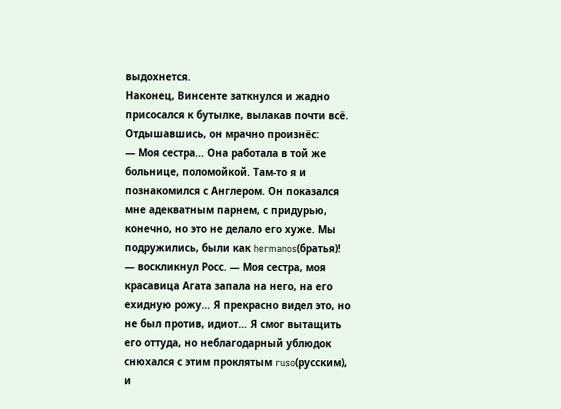выдохнется.
Наконец, Винсенте заткнулся и жадно присосался к бутылке, вылакав почти всё. Отдышавшись, он мрачно произнёс:
— Моя сестра… Она работала в той же больнице, поломойкой. Там-то я и познакомился с Англером. Он показался мне адекватным парнем, с придурью, конечно, но это не делало его хуже. Мы подружились, были как hermanos(братья)! — воскликнул Росс. — Моя сестра, моя красавица Агата запала на него, на его ехидную рожу… Я прекрасно видел это, но не был против, идиот… Я смог вытащить его оттуда, но неблагодарный ублюдок снюхался с этим проклятым ruso(русским), и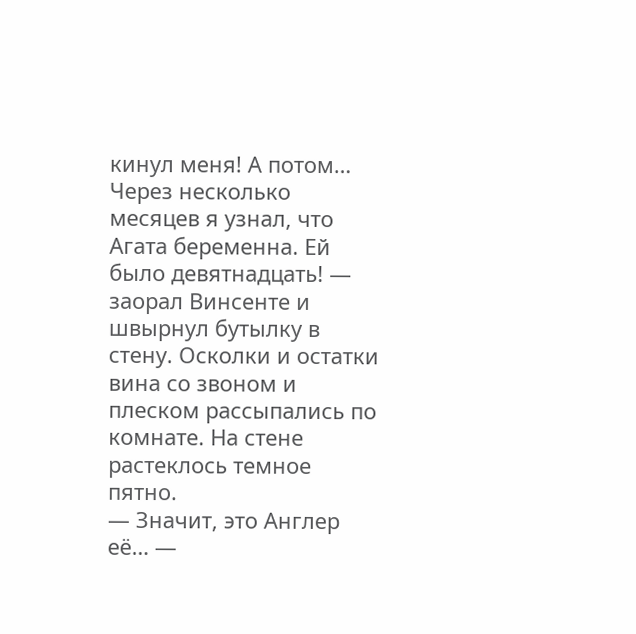кинул меня! А потом… Через несколько месяцев я узнал, что Агата беременна. Ей было девятнадцать! — заорал Винсенте и швырнул бутылку в стену. Осколки и остатки вина со звоном и плеском рассыпались по комнате. На стене растеклось темное пятно.
— Значит, это Англер её… —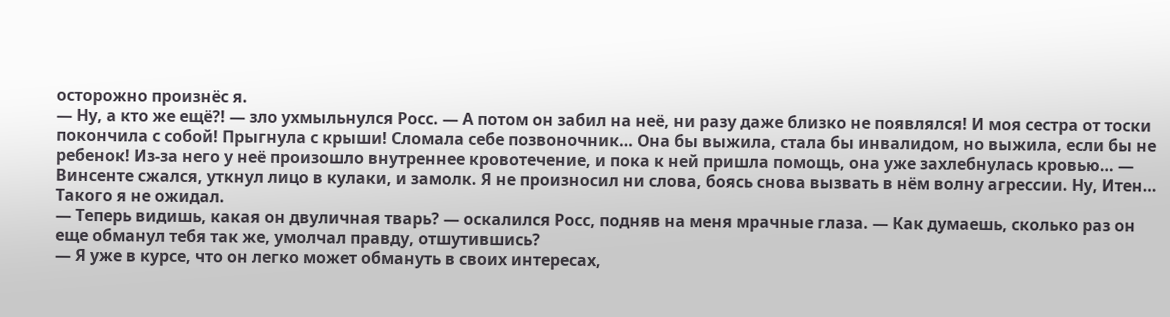осторожно произнёс я.
— Ну, а кто же ещё?! — зло ухмыльнулся Росс. — А потом он забил на неё, ни разу даже близко не появлялся! И моя сестра от тоски покончила с собой! Прыгнула с крыши! Сломала себе позвоночник… Она бы выжила, стала бы инвалидом, но выжила, если бы не ребенок! Из-за него у неё произошло внутреннее кровотечение, и пока к ней пришла помощь, она уже захлебнулась кровью… — Винсенте сжался, уткнул лицо в кулаки, и замолк. Я не произносил ни слова, боясь снова вызвать в нём волну агрессии. Ну, Итен… Такого я не ожидал.
— Теперь видишь, какая он двуличная тварь? — оскалился Росс, подняв на меня мрачные глаза. — Как думаешь, сколько раз он еще обманул тебя так же, умолчал правду, отшутившись?
— Я уже в курсе, что он легко может обмануть в своих интересах,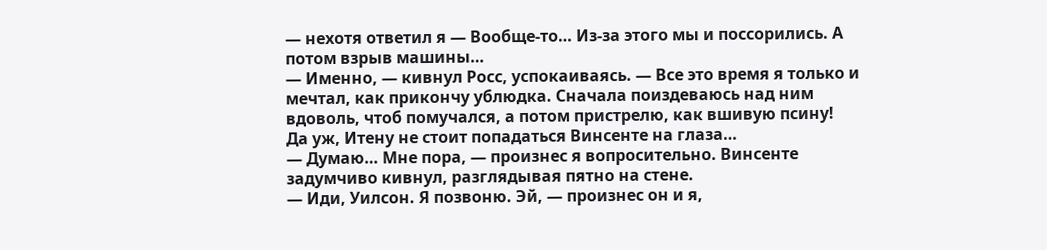— нехотя ответил я — Вообще-то… Из-за этого мы и поссорились. А потом взрыв машины…
— Именно, — кивнул Росс, успокаиваясь. — Все это время я только и мечтал, как прикончу ублюдка. Сначала поиздеваюсь над ним вдоволь, чтоб помучался, а потом пристрелю, как вшивую псину!
Да уж, Итену не стоит попадаться Винсенте на глаза…
— Думаю… Мне пора, — произнес я вопросительно. Винсенте задумчиво кивнул, разглядывая пятно на стене.
— Иди, Уилсон. Я позвоню. Эй, — произнес он и я,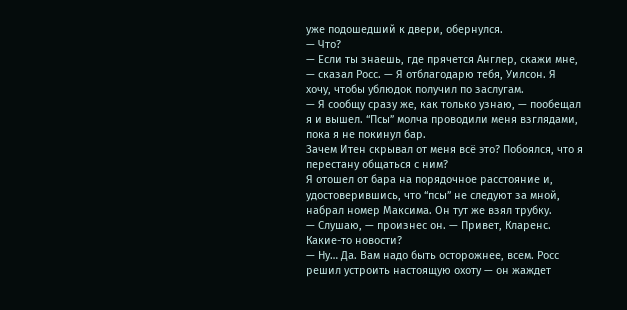уже подошедший к двери, обернулся.
— Что?
— Если ты знаешь, где прячется Англер, скажи мне, — сказал Росс. — Я отблагодарю тебя, Уилсон. Я хочу, чтобы ублюдок получил по заслугам.
— Я сообщу сразу же, как только узнаю, — пообещал я и вышел. “Псы” молча проводили меня взглядами, пока я не покинул бар.
Зачем Итен скрывал от меня всё это? Побоялся, что я перестану общаться с ним?
Я отошел от бара на порядочное расстояние и, удостоверившись, что “псы” не следуют за мной, набрал номер Максима. Он тут же взял трубку.
— Слушаю, — произнес он. — Привет, Кларенс. Какие-то новости?
— Ну… Да. Вам надо быть осторожнее, всем. Росс решил устроить настоящую охоту — он жаждет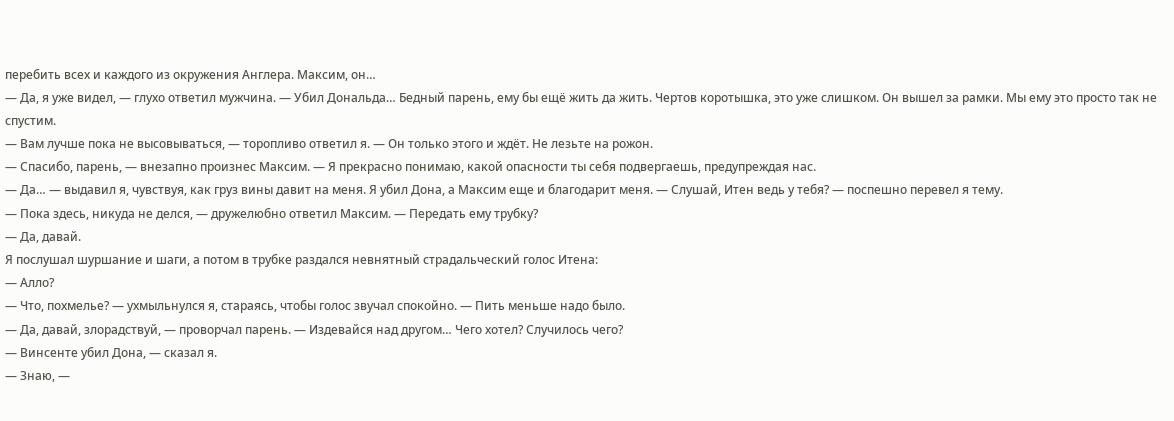перебить всех и каждого из окружения Англера. Максим, он…
— Да, я уже видел, — глухо ответил мужчина. — Убил Дональда… Бедный парень, ему бы ещё жить да жить. Чертов коротышка, это уже слишком. Он вышел за рамки. Мы ему это просто так не спустим.
— Вам лучше пока не высовываться, — торопливо ответил я. — Он только этого и ждёт. Не лезьте на рожон.
— Спасибо, парень, — внезапно произнес Максим. — Я прекрасно понимаю, какой опасности ты себя подвергаешь, предупреждая нас.
— Да… — выдавил я, чувствуя, как груз вины давит на меня. Я убил Дона, а Максим еще и благодарит меня. — Слушай, Итен ведь у тебя? — поспешно перевел я тему.
— Пока здесь, никуда не делся, — дружелюбно ответил Максим. — Передать ему трубку?
— Да, давай.
Я послушал шуршание и шаги, а потом в трубке раздался невнятный страдальческий голос Итена:
— Алло?
— Что, похмелье? — ухмыльнулся я, стараясь, чтобы голос звучал спокойно. — Пить меньше надо было.
— Да, давай, злорадствуй, — проворчал парень. — Издевайся над другом… Чего хотел? Случилось чего?
— Винсенте убил Дона, — сказал я.
— Знаю, —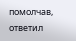помолчав, ответил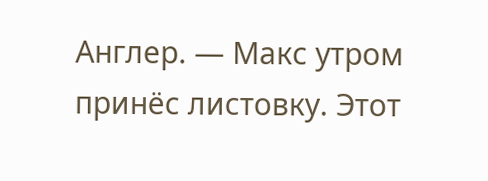Англер. — Макс утром принёс листовку. Этот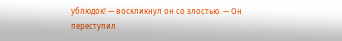ублюдок! — воскликнул он со злостью. — Он переступил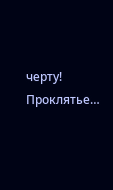черту! Проклятье…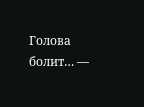Голова болит… —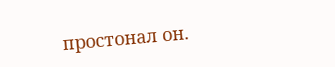простонал он.